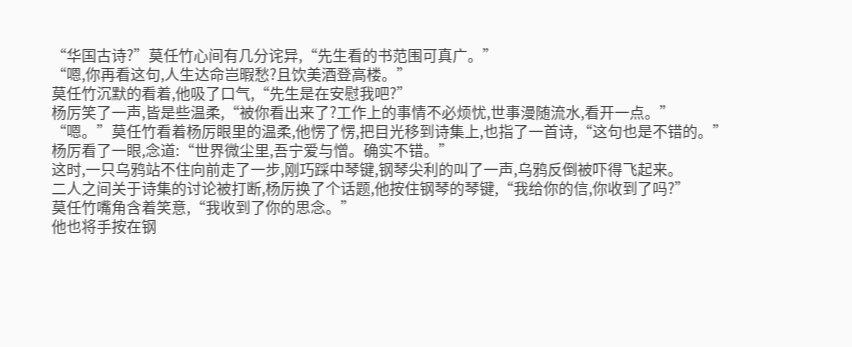“华国古诗?”莫任竹心间有几分诧异,“先生看的书范围可真广。”
“嗯,你再看这句,人生达命岂暇愁?且饮美酒登高楼。”
莫任竹沉默的看着,他吸了口气,“先生是在安慰我吧?”
杨厉笑了一声,皆是些温柔,“被你看出来了?工作上的事情不必烦忧,世事漫随流水,看开一点。”
“嗯。”莫任竹看着杨厉眼里的温柔,他愣了愣,把目光移到诗集上,也指了一首诗,“这句也是不错的。”
杨厉看了一眼,念道:“世界微尘里,吾宁爱与憎。确实不错。”
这时,一只乌鸦站不住向前走了一步,刚巧踩中琴键,钢琴尖利的叫了一声,乌鸦反倒被吓得飞起来。
二人之间关于诗集的讨论被打断,杨厉换了个话题,他按住钢琴的琴键,“我给你的信,你收到了吗?”
莫任竹嘴角含着笑意,“我收到了你的思念。”
他也将手按在钢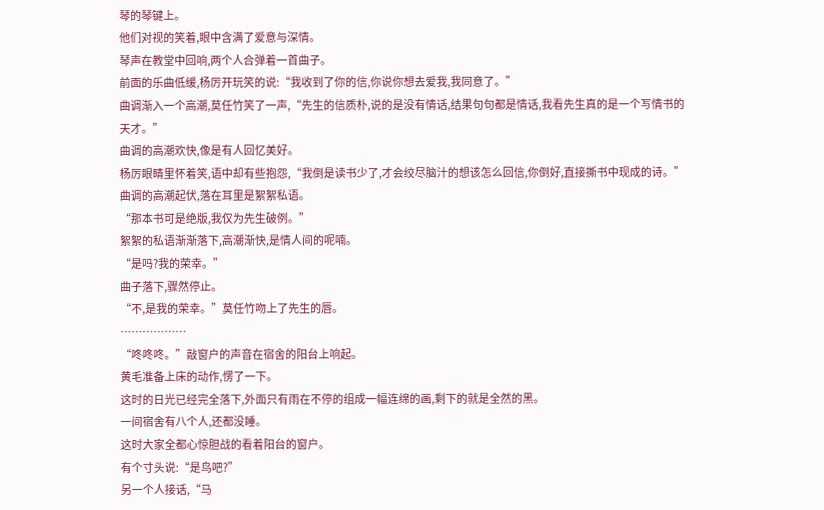琴的琴键上。
他们对视的笑着,眼中含满了爱意与深情。
琴声在教堂中回响,两个人合弹着一首曲子。
前面的乐曲低缓,杨厉开玩笑的说:“我收到了你的信,你说你想去爱我,我同意了。”
曲调渐入一个高潮,莫任竹笑了一声,“先生的信质朴,说的是没有情话,结果句句都是情话,我看先生真的是一个写情书的天才。”
曲调的高潮欢快,像是有人回忆美好。
杨厉眼睛里怀着笑,语中却有些抱怨,“我倒是读书少了,才会绞尽脑汁的想该怎么回信,你倒好,直接撕书中现成的诗。”
曲调的高潮起伏,落在耳里是絮絮私语。
“那本书可是绝版,我仅为先生破例。”
絮絮的私语渐渐落下,高潮渐快,是情人间的呢喃。
“是吗?我的荣幸。”
曲子落下,骤然停止。
“不,是我的荣幸。”莫任竹吻上了先生的唇。
………………
“咚咚咚。”敲窗户的声音在宿舍的阳台上响起。
黄毛准备上床的动作,愣了一下。
这时的日光已经完全落下,外面只有雨在不停的组成一幅连绵的画,剩下的就是全然的黑。
一间宿舍有八个人,还都没睡。
这时大家全都心惊胆战的看着阳台的窗户。
有个寸头说:“是鸟吧?”
另一个人接话,“马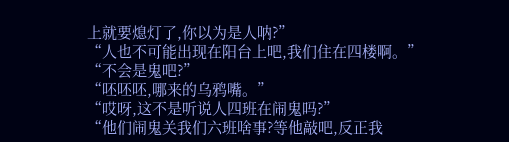上就要熄灯了,你以为是人呐?”
“人也不可能出现在阳台上吧,我们住在四楼啊。”
“不会是鬼吧?”
“呸呸呸,哪来的乌鸦嘴。”
“哎呀,这不是听说人四班在闹鬼吗?”
“他们闹鬼关我们六班啥事?等他敲吧,反正我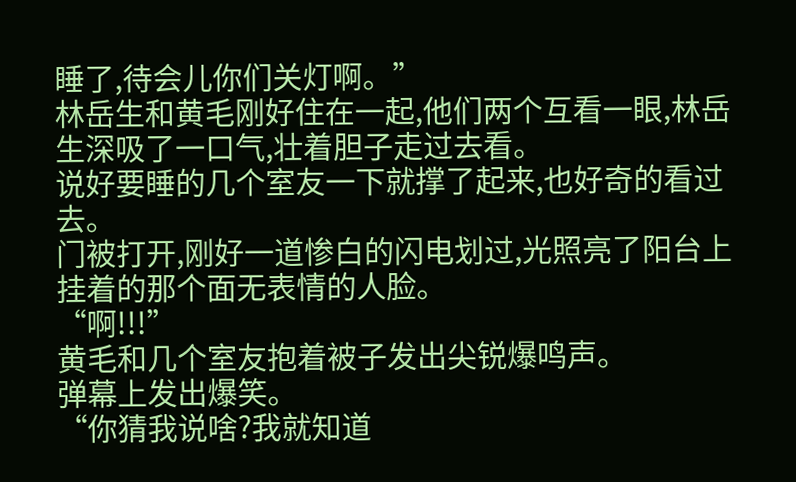睡了,待会儿你们关灯啊。”
林岳生和黄毛刚好住在一起,他们两个互看一眼,林岳生深吸了一口气,壮着胆子走过去看。
说好要睡的几个室友一下就撑了起来,也好奇的看过去。
门被打开,刚好一道惨白的闪电划过,光照亮了阳台上挂着的那个面无表情的人脸。
“啊!!!”
黄毛和几个室友抱着被子发出尖锐爆鸣声。
弹幕上发出爆笑。
“你猜我说啥?我就知道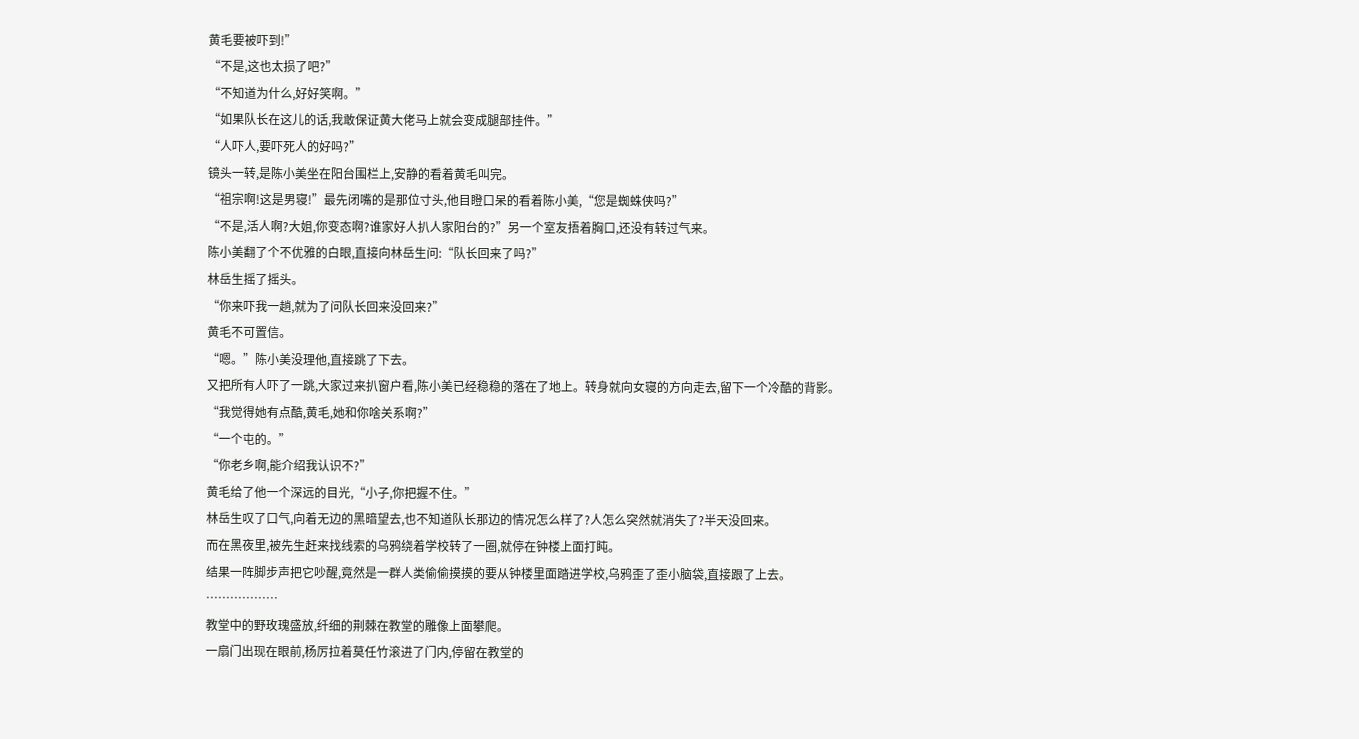黄毛要被吓到!”
“不是,这也太损了吧?”
“不知道为什么,好好笑啊。”
“如果队长在这儿的话,我敢保证黄大佬马上就会变成腿部挂件。”
“人吓人,要吓死人的好吗?”
镜头一转,是陈小美坐在阳台围栏上,安静的看着黄毛叫完。
“祖宗啊!这是男寝!”最先闭嘴的是那位寸头,他目瞪口呆的看着陈小美,“您是蜘蛛侠吗?”
“不是,活人啊?大姐,你变态啊?谁家好人扒人家阳台的?”另一个室友捂着胸口,还没有转过气来。
陈小美翻了个不优雅的白眼,直接向林岳生问:“队长回来了吗?”
林岳生摇了摇头。
“你来吓我一趟,就为了问队长回来没回来?”
黄毛不可置信。
“嗯。”陈小美没理他,直接跳了下去。
又把所有人吓了一跳,大家过来扒窗户看,陈小美已经稳稳的落在了地上。转身就向女寝的方向走去,留下一个冷酷的背影。
“我觉得她有点酷,黄毛,她和你啥关系啊?”
“一个屯的。”
“你老乡啊,能介绍我认识不?”
黄毛给了他一个深远的目光,“小子,你把握不住。”
林岳生叹了口气,向着无边的黑暗望去,也不知道队长那边的情况怎么样了?人怎么突然就消失了?半天没回来。
而在黑夜里,被先生赶来找线索的乌鸦绕着学校转了一圈,就停在钟楼上面打盹。
结果一阵脚步声把它吵醒,竟然是一群人类偷偷摸摸的要从钟楼里面踏进学校,乌鸦歪了歪小脑袋,直接跟了上去。
………………
教堂中的野玫瑰盛放,纤细的荆棘在教堂的雕像上面攀爬。
一扇门出现在眼前,杨厉拉着莫任竹滚进了门内,停留在教堂的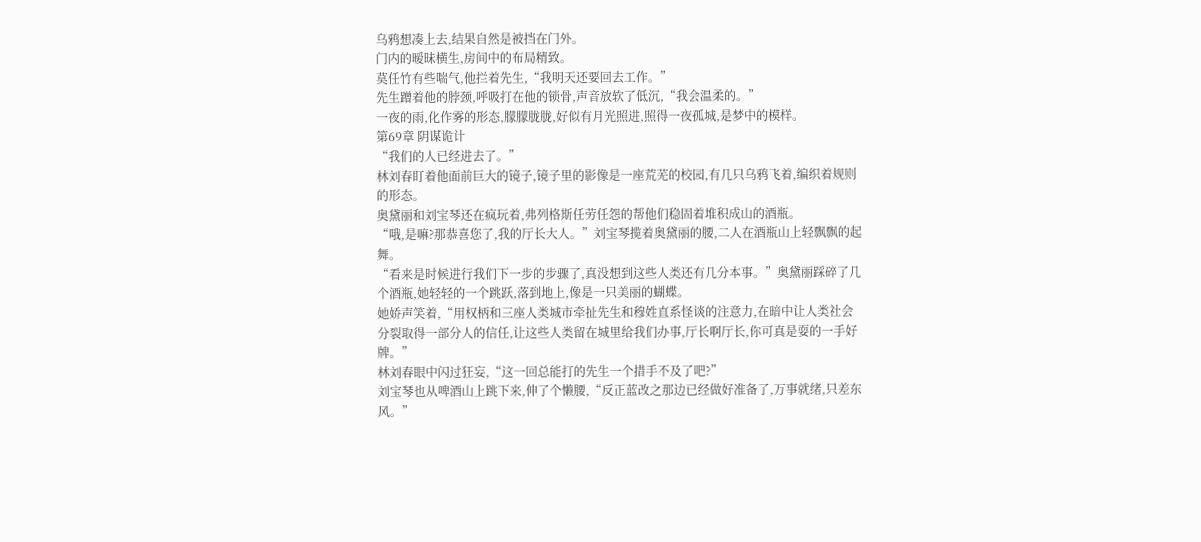乌鸦想凑上去,结果自然是被挡在门外。
门内的暧昧横生,房间中的布局精致。
莫任竹有些喘气,他拦着先生,“我明天还要回去工作。”
先生蹭着他的脖颈,呼吸打在他的锁骨,声音放软了低沉,“我会温柔的。”
一夜的雨,化作雾的形态,朦朦胧胧,好似有月光照进,照得一夜孤城,是梦中的模样。
第69章 阴谋诡计
“我们的人已经进去了。”
林刘春盯着他面前巨大的镜子,镜子里的影像是一座荒芜的校园,有几只乌鸦飞着,编织着规则的形态。
奥黛丽和刘宝琴还在疯玩着,弗列格斯任劳任怨的帮他们稳固着堆积成山的酒瓶。
“哦,是嘛?那恭喜您了,我的厅长大人。”刘宝琴揽着奥黛丽的腰,二人在酒瓶山上轻飘飘的起舞。
“看来是时候进行我们下一步的步骤了,真没想到这些人类还有几分本事。”奥黛丽踩碎了几个酒瓶,她轻轻的一个跳跃,落到地上,像是一只美丽的蝴蝶。
她娇声笑着,“用权柄和三座人类城市牵扯先生和穆姓直系怪谈的注意力,在暗中让人类社会分裂取得一部分人的信任,让这些人类留在城里给我们办事,厅长啊厅长,你可真是耍的一手好牌。”
林刘春眼中闪过狂妄,“这一回总能打的先生一个措手不及了吧?”
刘宝琴也从啤酒山上跳下来,伸了个懒腰,“反正蓝改之那边已经做好准备了,万事就绪,只差东风。”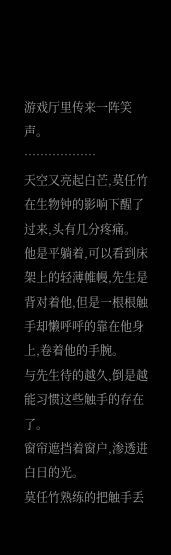游戏厅里传来一阵笑声。
………………
天空又亮起白芒,莫任竹在生物钟的影响下醒了过来,头有几分疼痛。
他是平躺着,可以看到床架上的轻薄帷幔,先生是背对着他,但是一根根触手却懒呼呼的靠在他身上,卷着他的手腕。
与先生待的越久,倒是越能习惯这些触手的存在了。
窗帘遮挡着窗户,渗透进白日的光。
莫任竹熟练的把触手丢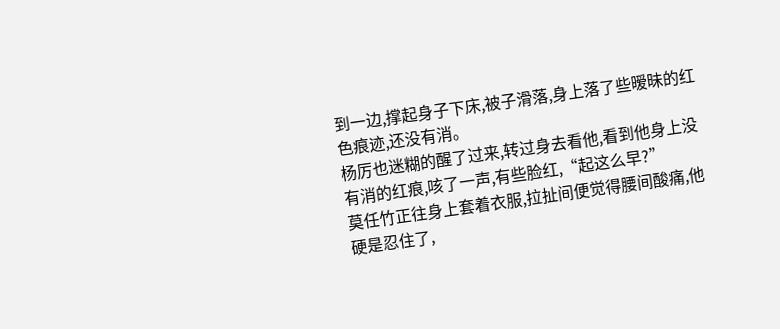到一边,撑起身子下床,被子滑落,身上落了些暧昧的红色痕迹,还没有消。
杨厉也迷糊的醒了过来,转过身去看他,看到他身上没有消的红痕,咳了一声,有些脸红,“起这么早?”
莫任竹正往身上套着衣服,拉扯间便觉得腰间酸痛,他硬是忍住了,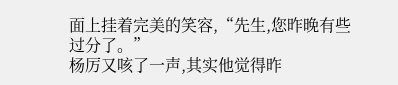面上挂着完美的笑容,“先生,您昨晚有些过分了。”
杨厉又咳了一声,其实他觉得昨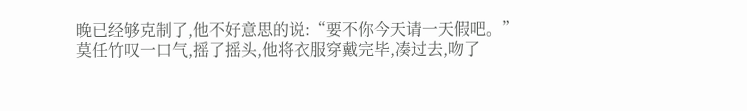晚已经够克制了,他不好意思的说:“要不你今天请一天假吧。”
莫任竹叹一口气,摇了摇头,他将衣服穿戴完毕,凑过去,吻了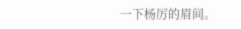一下杨厉的眉间。